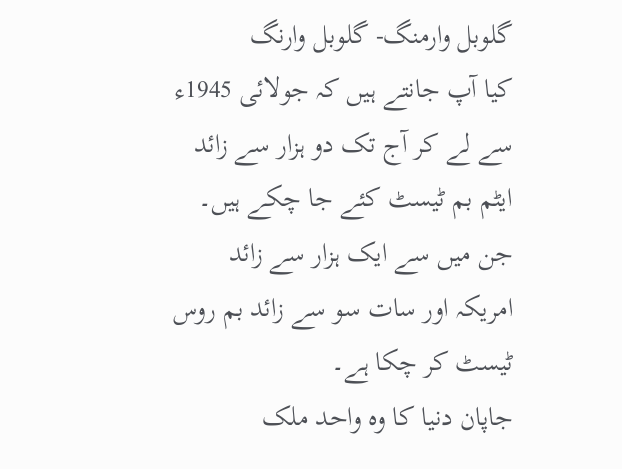گلوبل وارمنگ- گلوبل وارنگ
کیا آپ جانتے ہیں کہ جولائی 1945ء سے لے کر آج تک دو ہزار سے زائد ایٹم بم ٹیسٹ کئے جا چکے ہیں۔ جن میں سے ایک ہزار سے زائد امریکہ اور سات سو سے زائد بم روس ٹیسٹ کر چکا ہے۔
جاپان دنیا کا وہ واحد ملک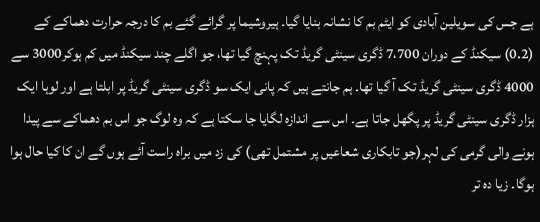ہے جس کی سویلین آبادی کو ایٹم بم کا نشانہ بنایا گیا۔ ہیروشیما پر گرائے گئے بم کا درجہ حرارت دھماکے کے (0.2) سیکنڈ کے دوران 7،700 ڈگری سینٹی گریڈ تک پہنچ گیا تھا، جو اگلے چند سیکنڈ میں کم ہوکر3000 سے 4000 ڈگری سینٹی گریڈ تک آ گیا تھا۔ ہم جانتے ہیں کہ پانی ایک سو ڈگری سینٹی گریڈ پر ابلتا ہے اور لوہا ایک ہزار ڈگری سینٹی گریڈ پر پگھل جاتا ہے۔ اس سے اندازہ لگایا جا سکتا ہے کہ وہ لوگ جو اس بم دھماکے سے پیدا ہونے والی گرمی کی لہر(جو تابکاری شعاعیں پر مشتمل تھی) کی زد میں براہ راست آئے ہوں گے ان کا کیا حال ہوا ہوگا۔ زیا دہ تر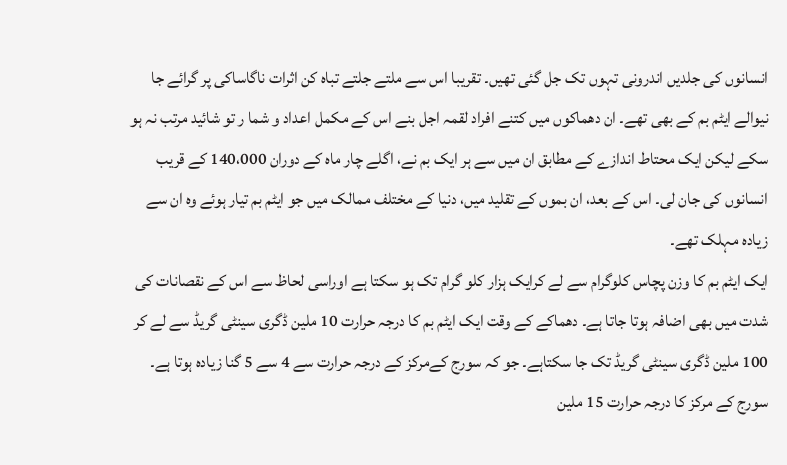انسانوں کی جلدیں اندرونی تہوں تک جل گئی تھیں۔ تقریبا اس سے ملتے جلتے تباہ کن اثرات ناگاساکی پر گرائے جا نیوالے ایٹم بم کے بھی تھے۔ ان دھماکوں میں کتنے افراد لقمہ اجل بنے اس کے مکمل اعداد و شما ر تو شائید مرتب نہ ہو سکے لیکن ایک محتاط اندازے کے مطابق ان میں سے ہر ایک بم نے، اگلے چار ماہ کے دوران 140،000 کے قریب انسانوں کی جان لی۔ اس کے بعد، ان بموں کے تقلید میں، دنیا کے مختلف ممالک میں جو ایٹم بم تیار ہوئے وہ ان سے زیادہ مہلک تھے۔
ایک ایٹم بم کا وزن پچاس کلوگرام سے لے کرایک ہزار کلو گرام تک ہو سکتا ہے اوراسی لحاظ سے اس کے نقصانات کی شدت میں بھی اضافہ ہوتا جاتا ہے۔ دھماکے کے وقت ایک ایٹم بم کا درجہ حرارت 10 ملین ڈگری سینٹی گریڈ سے لے کر 100 ملین ڈگری سینٹی گریڈ تک جا سکتاہے۔ جو کہ سورج کےمرکز کے درجہ حرارت سے 4 سے 5 گنا زیادہ ہوتا ہے۔ سورج کے مرکز کا درجہ حرارت 15 ملین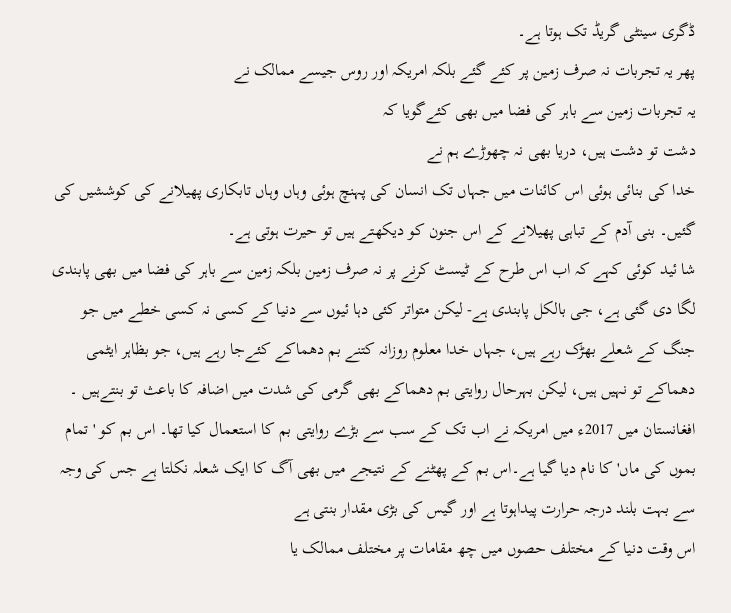ڈگری سینٹی گریڈ تک ہوتا ہے۔
پھر یہ تجربات نہ صرف زمین پر کئے گئے بلکہ امریکہ اور روس جیسے ممالک نے
یہ تجربات زمین سے باہر کی فضا میں بھی کئےگویا کہ
دشت تو دشت ہیں، دریا بھی نہ چھوڑے ہم نے
خدا کی بنائی ہوئی اس کائنات میں جہاں تک انسان کی پہنچ ہوئی وہاں وہاں تابکاری پھیلانے کی کوششیں کی گئیں۔ بنی آدم کے تباہی پھیلانے کے اس جنون کو دیکھتے ہیں تو حیرت ہوتی ہے۔
شا ئید کوئی کہے کہ اب اس طرح کے ٹیسٹ کرنے پر نہ صرف زمین بلکہ زمین سے باہر کی فضا میں بھی پابندی لگا دی گئی ہے، جی بالکل پابندی ہے- لیکن متواتر کئی دہا ئیوں سے دنیا کے کسی نہ کسی خطے میں جو جنگ کے شعلے بھڑک رہے ہیں، جہاں خدا معلوم روزانہ کتنے بم دھماکے کئےجا رہے ہیں، جو بظاہر ایٹمی دھماکے تو نہیں ہیں، لیکن بہرحال روایتی بم دھماکے بھی گرمی کی شدت میں اضافہ کا باعث تو بنتےہیں ۔
افغانستان میں 2017ء میں امریکہ نے اب تک کے سب سے بڑے روایتی بم کا استعمال کیا تھا۔ اس بم کو 'تمام بموں کی ماں' کا نام دیا گیا ہے۔اس بم کے پھٹنے کے نتیجے میں بھی آگ کا ایک شعلہ نکلتا ہے جس کی وجہ سے بہت بلند درجہ حرارت پیداہوتا ہے اور گیس کی بڑی مقدار بنتی ہے
اس وقت دنیا کے مختلف حصوں میں چھ مقامات پر مختلف ممالک یا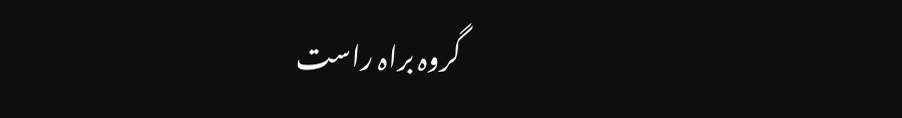گروہ براہ راست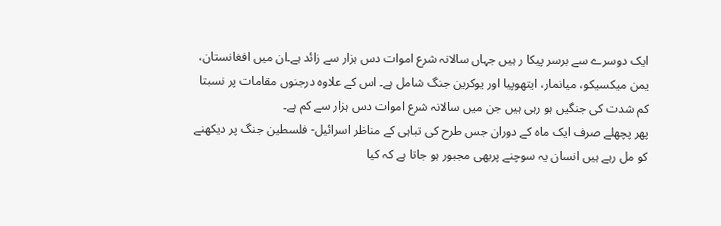ایک دوسرے سے برسر پیکا ر ہیں جہاں سالانہ شرع اموات دس ہزار سے زائد ہے۔ان میں افغانستان، یمن میکسیکو، میانمار، ایتھوپیا اور یوکرین جنگ شامل ہے۔ اس کے علاوہ درجنوں مقامات پر نسبتا کم شدت کی جنگیں ہو رہی ہیں جن میں سالانہ شرع اموات دس ہزار سے کم ہے۔
پھر پچھلے صرف ایک ماہ کے دوران جس طرح کی تباہی کے مناظر اسرائیل- فلسطین جنگ پر دیکھنے کو مل رہے ہیں انسان یہ سوچنے پربھی مجبور ہو جاتا ہے کہ کیا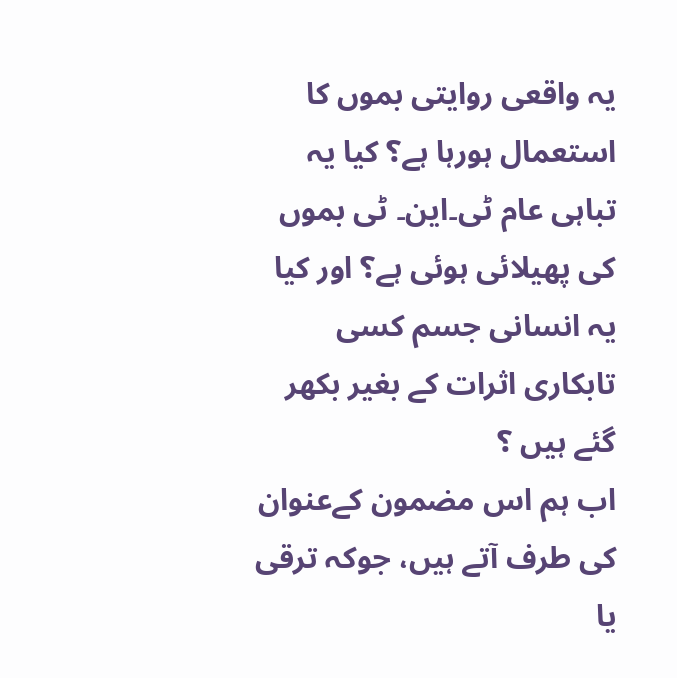یہ واقعی روایتی بموں کا استعمال ہورہا ہے؟ کیا یہ تباہی عام ٹی۔این۔ ٹی بموں کی پھیلائی ہوئی ہے؟ اور کیا یہ انسانی جسم کسی تابکاری اثرات کے بغیر بکھر گئے ہیں ؟
اب ہم اس مضمون کےعنوان کی طرف آتے ہیں، جوکہ ترقی یا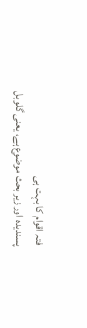فتہ اقوام کا بہت ہی
پسندیدہ اور زیر بحث موضوع ہے، یعنی گلوبل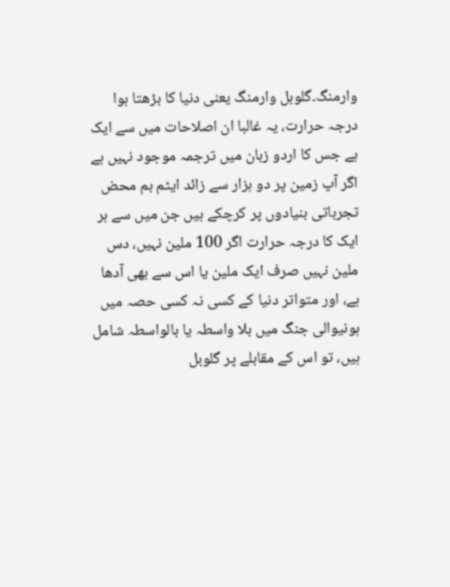وارمنگ۔گلوبل وارمنگ یعنی دنیا کا بڑھتا ہوا درجہ حرارت، یہ غالبا ان اصلاحات میں سے ایک ہے جس کا اردو زبان میں ترجمہ موجود نہیں ہے
اگر آپ زمین پر دو ہزار سے زائد ایٹم بم محض تجرباتی بنیادوں پر کرچکے ہیں جن میں سے ہر ایک کا درجہ حرارت اگر 100 ملین نہیں، دس ملین نہیں صرف ایک ملین یا اس سے بھی آدھا ہے، اور متواتر دنیا کے کسی نہ کسی حصہ میں ہونیوالی جنگ میں بلا واسطہ یا بالواسطہ شامل ہیں، تو اس کے مقابلے پر گلوبل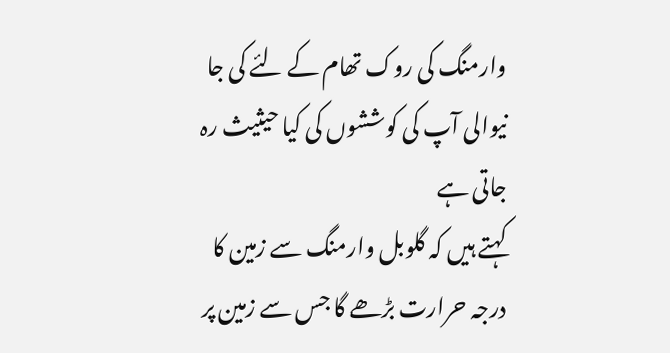وارمنگ کی روک تھام کے لئے کی جا نیوالی آپ کی کوششوں کی کیا حیثیث رہ جاتی ہے
کہتے ہیں کہ گلوبل وارمنگ سے زمین کا درجہ حرارت بڑھے گا جس سے زمین پر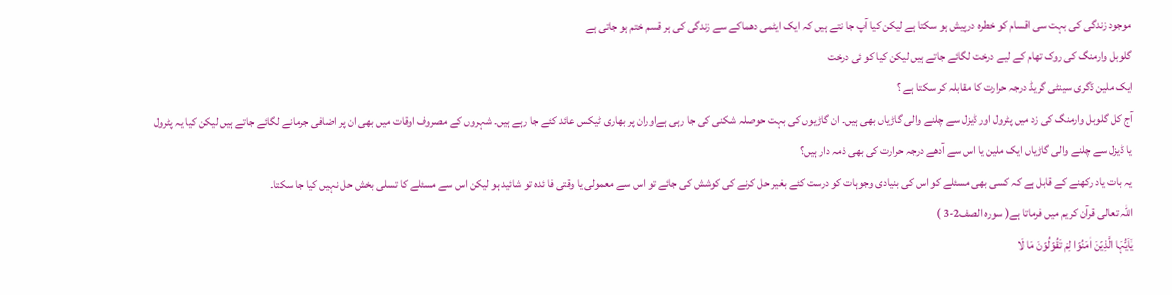موجود زندگی کی بہت سی اقسام کو خطرہ درپیش ہو سکتا ہے لیکن کیا آپ جا نتے ہیں کہ ایک ایٹمی دھماکے سے زندگی کی ہر قسم ختم ہو جاتی ہے
گلوبل وارمنگ کی روک تھام کے لیے درخت لگائے جاتے ہیں لیکن کیا کو ئی درخت
ایک ملین ڈگری سینٹی گریڈ درجہ حرارت کا مقابلہ کر سکتا ہے ؟
آج کل گلوبل وارمنگ کی زد میں پٹرول اور ڈیزل سے چلنے والی گاڑیاں بھی ہیں۔ ان گاڑیوں کی بہت حوصلہ شکنی کی جا رہی ہےاوران پر بھاری ٹیکس عائد کئے جا رہے ہیں۔ شہروں کے مصروف اوقات میں بھی ان پر اضافی جرمانے لگائے جاتے ہیں لیکن کیا یہ پٹرول یا ڈیزل سے چلنے والی گاڑیاں ایک ملین یا اس سے آدھے درجہ حرارت کی بھی ذمہ دار ہیں؟
یہ بات یاد رکھنے کے قابل ہے کہ کسی بھی مسئلے کو اس کی بنیادی وجوہات کو درست کئے بغیر حل کرنے کی کوشش کی جائے تو اس سے معمولی یا وقتی فا ئدہ تو شائید ہو لیکن اس سے مسئلے کا تسلی بخش حل نہیں کیا جا سکتا۔
اللہ تعالی قرآن کریم میں فرماتا ہے( سورہ الصف2-3 )
یٰۤاَیُّہَا الَّذِیۡنَ اٰمَنُوۡا لِمَ تَقُوۡلُوۡنَ مَا لَا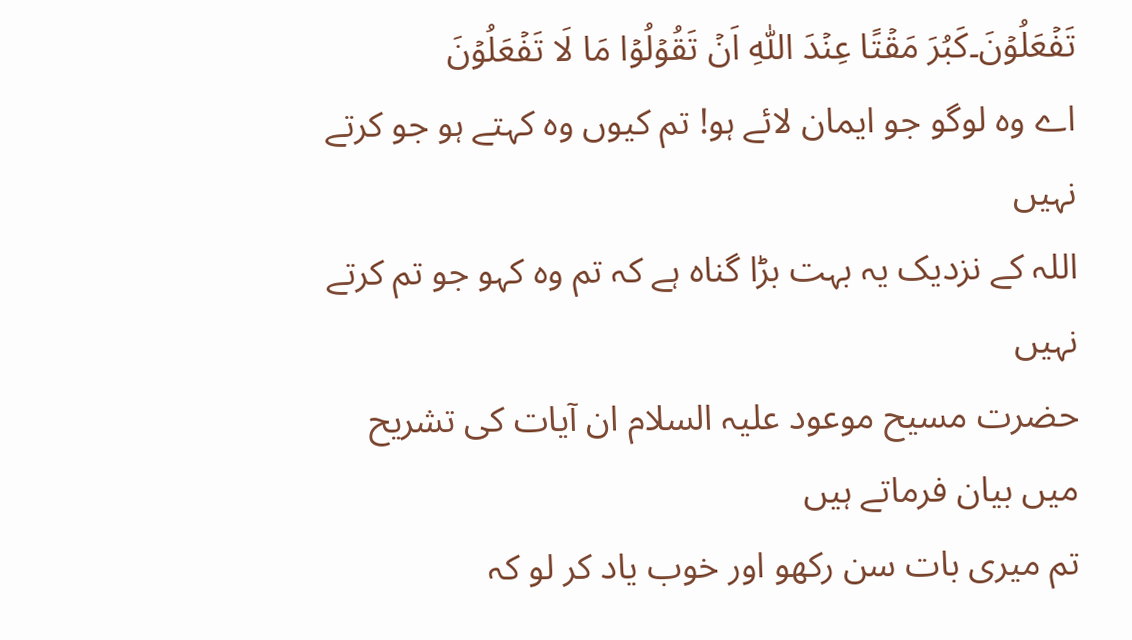تَفۡعَلُوۡنَ۔کَبُرَ مَقۡتًا عِنۡدَ اللّٰہِ اَنۡ تَقُوۡلُوۡا مَا لَا تَفۡعَلُوۡنَ
اے وہ لوگو جو ایمان لائے ہو! تم کیوں وہ کہتے ہو جو کرتے نہیں
اللہ کے نزدیک یہ بہت بڑا گناہ ہے کہ تم وہ کہو جو تم کرتے نہیں
حضرت مسیح موعود علیہ السلام ان آیات کی تشریح میں بیان فرماتے ہیں
تم میری بات سن رکھو اور خوب یاد کر لو کہ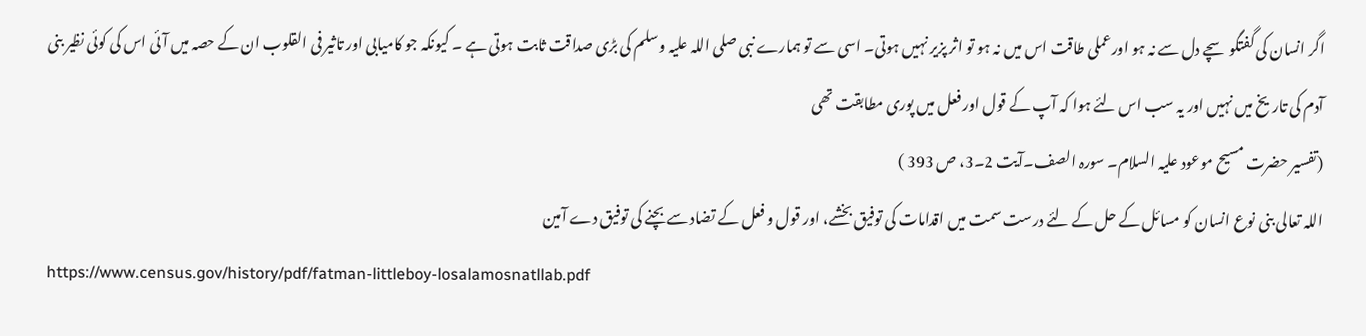اگر انسان کی گفتگو سچے دل سے نہ ہو اورعملی طاقت اس میں نہ ہو تو اثر پزیر نہیں ہوتی۔ اسی سے تو ہمارے نبی صلی اللہ علیہ وسلم کی بڑی صداقت ثابت ہوتی ہے ۔ کیونکہ جو کامیابی اور تاثیر فی القلوب ان کے حصہ میں آئی اس کی کوئی نظیر بنی آدم کی تاریخ میں نہیں اور یہ سب اس لئے ہوا کہ آپ کے قول اور فعل میں پوری مطابقت تھی
(تفسیر حضرت مسیح موعود علیہ السلام۔ سورہ الصف۔آیت 2۔3، ص 393 )
اللہ تعالی بنی نوع انسان کو مسائل کے حل کے لئے درست سمت میں اقدامات کی توفیق بخشے، اور قول و فعل کے تضاد سے بچنے کی توفیق دے آمین
https://www.census.gov/history/pdf/fatman-littleboy-losalamosnatllab.pdf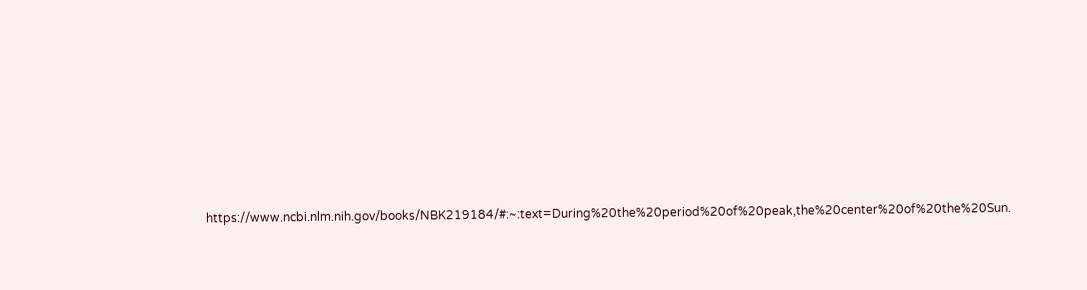https://www.ncbi.nlm.nih.gov/books/NBK219184/#:~:text=During%20the%20period%20of%20peak,the%20center%20of%20the%20Sun.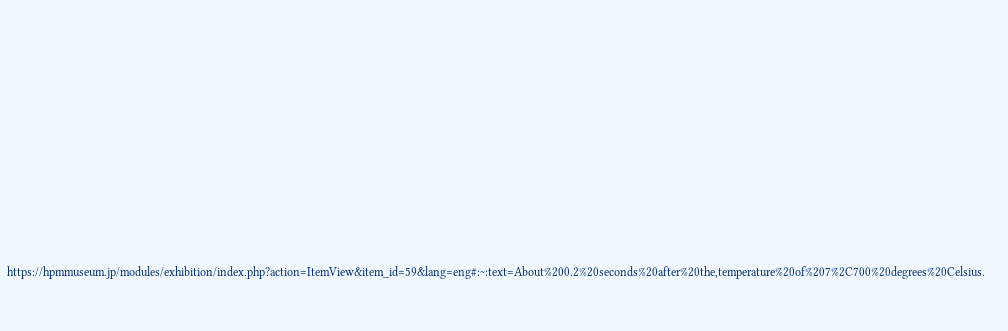https://hpmmuseum.jp/modules/exhibition/index.php?action=ItemView&item_id=59&lang=eng#:~:text=About%200.2%20seconds%20after%20the,temperature%20of%207%2C700%20degrees%20Celsius.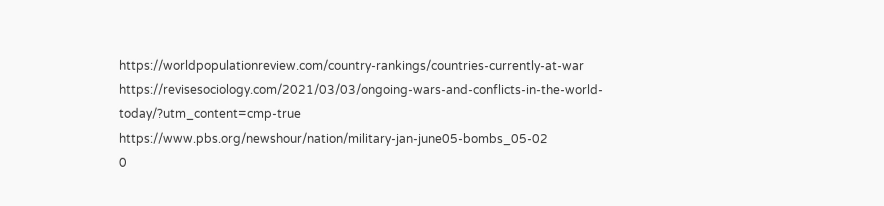https://worldpopulationreview.com/country-rankings/countries-currently-at-war
https://revisesociology.com/2021/03/03/ongoing-wars-and-conflicts-in-the-world-today/?utm_content=cmp-true
https://www.pbs.org/newshour/nation/military-jan-june05-bombs_05-02
0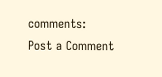comments:
Post a Comment